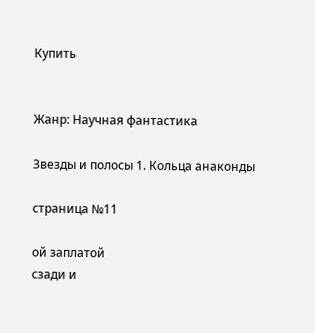Купить


Жанр: Научная фантастика

Звезды и полосы 1. Кольца анаконды

страница №11

ой заплатой
сзади и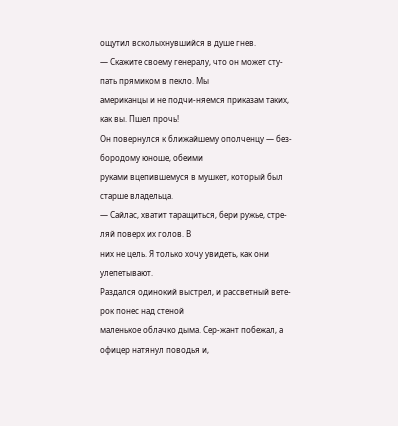ощутил всколыхнувшийся в душе гнев.
— Скажите своему генералу, что он может сту-пать прямиком в пекло. Мы
американцы и не подчи-няемся приказам таких, как вы. Пшел прочь!
Он повернулся к ближайшему ополченцу — без-бородому юноше, обеими
руками вцепившемуся в мушкет, который был старше владельца.
— Сайлас, хватит таращиться, бери ружье, стре-ляй поверх их голов. В
них не цель. Я только хочу увидеть, как они улепетывают.
Раздался одинокий выстрел, и рассветный вете-рок понес над стеной
маленькое облачко дыма. Сер-жант побежал, а офицер натянул поводья и,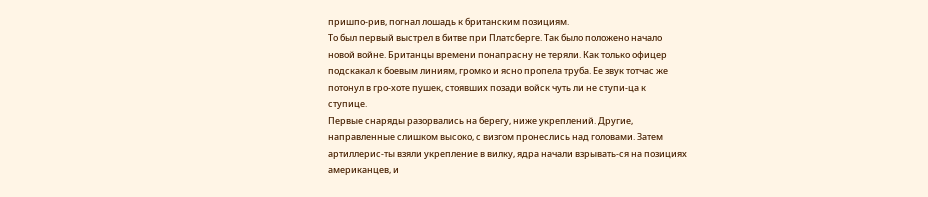пришпо-рив, погнал лошадь к британским позициям.
То был первый выстрел в битве при Платсберге. Так было положено начало
новой войне. Британцы времени понапрасну не теряли. Как только офицер
подскакал к боевым линиям, громко и ясно пропела труба. Ее звук тотчас же
потонул в гро-хоте пушек, стоявших позади войск чуть ли не ступи-ца к
ступице.
Первые снаряды разорвались на берегу, ниже укреплений. Другие,
направленные слишком высоко, с визгом пронеслись над головами. Затем
артиллерис-ты взяли укрепление в вилку, ядра начали взрывать-ся на позициях
американцев, и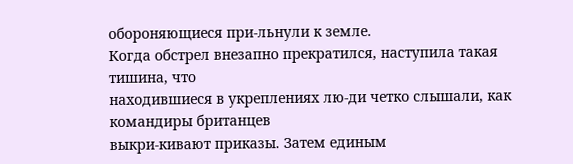обороняющиеся при-льнули к земле.
Когда обстрел внезапно прекратился, наступила такая тишина, что
находившиеся в укреплениях лю-ди четко слышали, как командиры британцев
выкри-кивают приказы. Затем единым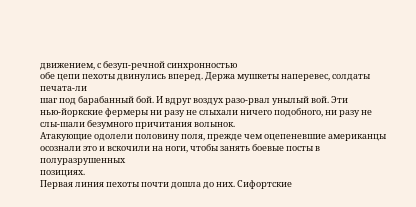движением, с безуп-речной синхронностью
обе цепи пехоты двинулись вперед. Держа мушкеты наперевес, солдаты печата-ли
шаг под барабанный бой. И вдруг воздух разо-рвал унылый вой. Эти
нью-йоркские фермеры ни разу не слыхали ничего подобного, ни разу не
слы-шали безумного причитания волынок.
Атакующие одолели половину поля, прежде чем оцепеневшие американцы
осознали это и вскочили на ноги, чтобы занять боевые посты в полуразрушенных
позициях.
Первая линия пехоты почти дошла до них. Сифортские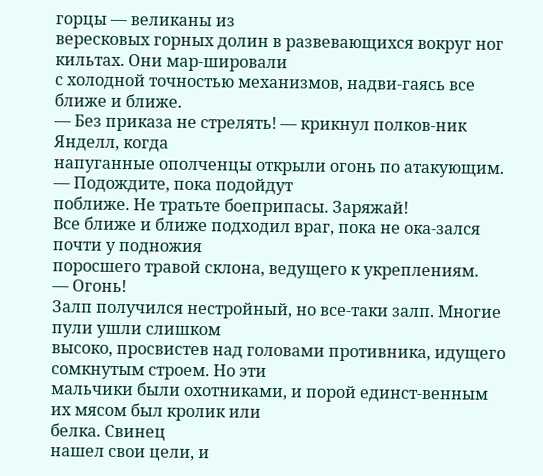горцы — великаны из
вересковых горных долин в развевающихся вокруг ног кильтах. Они мар-шировали
с холодной точностью механизмов, надви-гаясь все ближе и ближе.
— Без приказа не стрелять! — крикнул полков-ник Янделл, когда
напуганные ополченцы открыли огонь по атакующим. — Подождите, пока подойдут
поближе. Не тратьте боеприпасы. Заряжай!
Все ближе и ближе подходил враг, пока не ока-зался почти у подножия
поросшего травой склона, ведущего к укреплениям.
— Огонь!
Залп получился нестройный, но все-таки залп. Многие пули ушли слишком
высоко, просвистев над головами противника, идущего сомкнутым строем. Но эти
мальчики были охотниками, и порой единст-венным их мясом был кролик или
белка. Свинец
нашел свои цели, и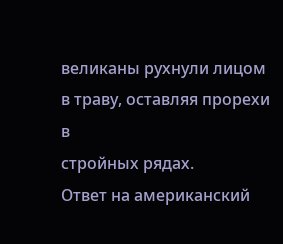великаны рухнули лицом в траву, оставляя прорехи в
стройных рядах.
Ответ на американский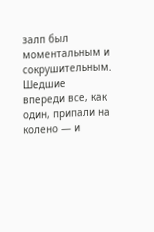залп был моментальным и сокрушительным. Шедшие
впереди все, как один, припали на колено — и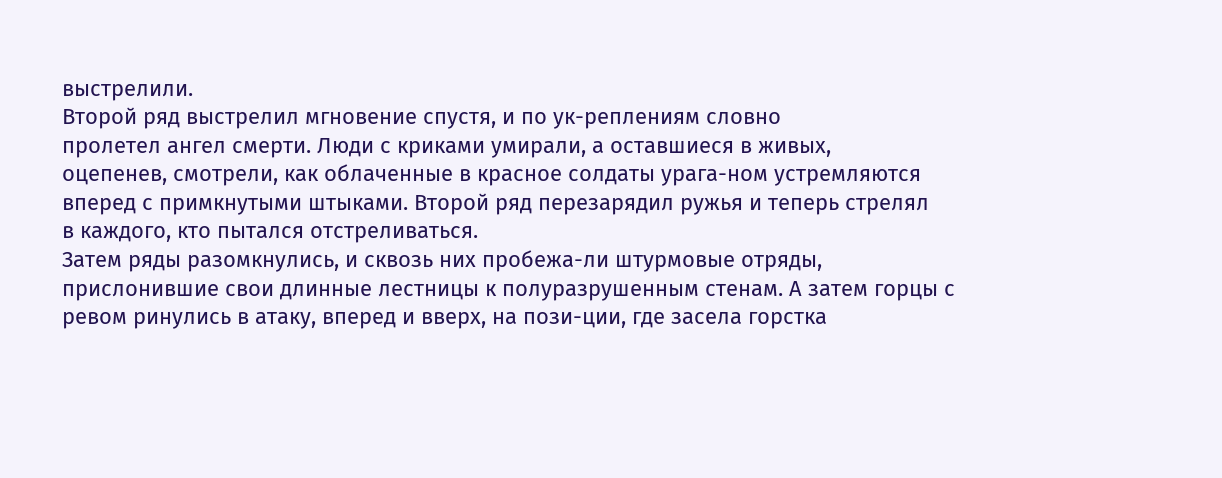выстрелили.
Второй ряд выстрелил мгновение спустя, и по ук-реплениям словно
пролетел ангел смерти. Люди с криками умирали, а оставшиеся в живых,
оцепенев, смотрели, как облаченные в красное солдаты урага-ном устремляются
вперед с примкнутыми штыками. Второй ряд перезарядил ружья и теперь стрелял
в каждого, кто пытался отстреливаться.
Затем ряды разомкнулись, и сквозь них пробежа-ли штурмовые отряды,
прислонившие свои длинные лестницы к полуразрушенным стенам. А затем горцы с
ревом ринулись в атаку, вперед и вверх, на пози-ции, где засела горстка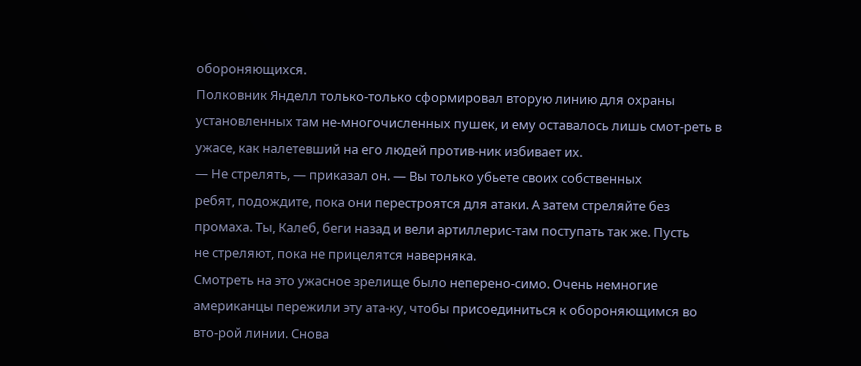обороняющихся.
Полковник Янделл только-только сформировал вторую линию для охраны
установленных там не-многочисленных пушек, и ему оставалось лишь смот-реть в
ужасе, как налетевший на его людей против-ник избивает их.
— Не стрелять, — приказал он. — Вы только убьете своих собственных
ребят, подождите, пока они перестроятся для атаки. А затем стреляйте без
промаха. Ты, Калеб, беги назад и вели артиллерис-там поступать так же. Пусть
не стреляют, пока не прицелятся наверняка.
Смотреть на это ужасное зрелище было неперено-симо. Очень немногие
американцы пережили эту ата-ку, чтобы присоединиться к обороняющимся во
вто-рой линии. Снова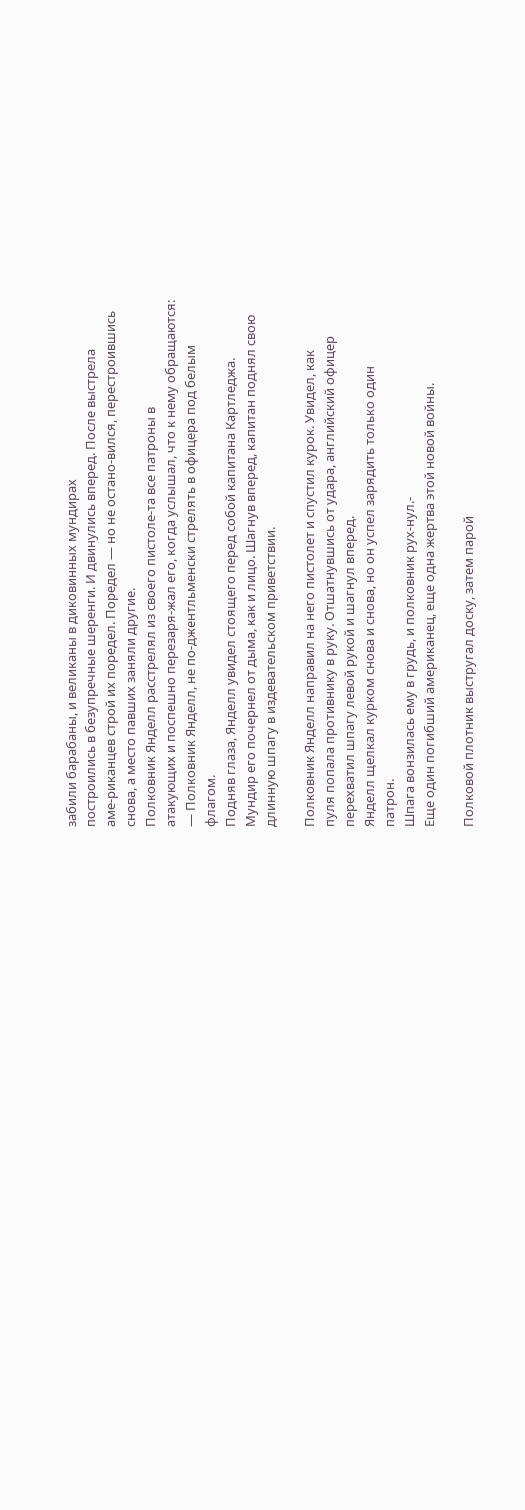забили барабаны, и великаны в диковинных мундирах
построились в безупречные шеренги. И двинулись вперед. После выстрела
аме-риканцев строй их поредел. Поредел — но не остано-вился, перестроившись
снова, а место павших заняли другие.
Полковник Янделл расстрелял из своего пистоле-та все патроны в
атакующих и поспешно перезаря-жал его, когда услышал, что к нему обращаются:
— Полковник Янделл, не по-джентльменски стрелять в офицера под белым
флагом.
Подняв глаза, Янделл увидел стоящего перед собой капитана Картледжа.
Мундир его почернел от дыма, как и лицо. Шагнув вперед, капитан поднял свою
длинную шпагу в издевательском приветствии.

Полковник Янделл направил на него пистолет и спустил курок. Увидел, как
пуля попала противнику в руку. Отшатнувшись от удара, английский офицер
перехватил шпагу левой рукой и шагнул вперед.
Янделл щелкал курком снова и снова, но он успел зарядить только один
патрон.
Шпага вонзилась ему в грудь, и полковник рух-нул.-
Еще один погибший американец, еще одна жертва этой новой войны.

Полковой плотник выстругал доску, затем парой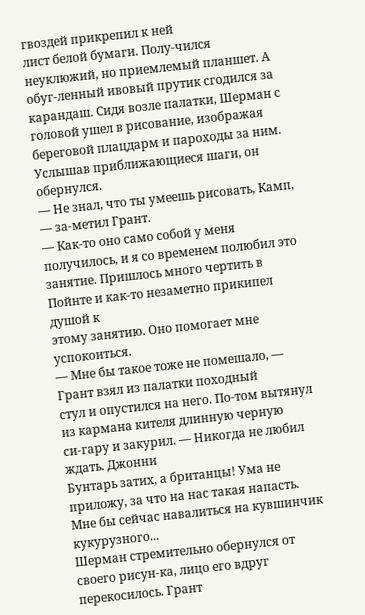гвоздей прикрепил к ней
лист белой бумаги. Полу-чился неуклюжий, но приемлемый планшет. А
обуг-ленный ивовый прутик сгодился за карандаш. Сидя возле палатки, Шерман с
головой ушел в рисование, изображая береговой плацдарм и пароходы за ним.
Услышав приближающиеся шаги, он обернулся.
— Не знал, что ты умеешь рисовать, Камп, — за-метил Грант.
— Как-то оно само собой у меня получилось, и я со временем полюбил это
занятие. Пришлось много чертить в Пойнте и как-то незаметно прикипел душой к
этому занятию. Оно помогает мне успокоиться.
— Мне бы такое тоже не помешало, — Грант взял из палатки походный
стул и опустился на него. По-том вытянул из кармана кителя длинную черную
си-гару и закурил. — Никогда не любил ждать. Джонни
Бунтарь затих, а британцы! Ума не приложу, за что на нас такая напасть.
Мне бы сейчас навалиться на кувшинчик кукурузного...
Шерман стремительно обернулся от своего рисун-ка, лицо его вдруг
перекосилось. Грант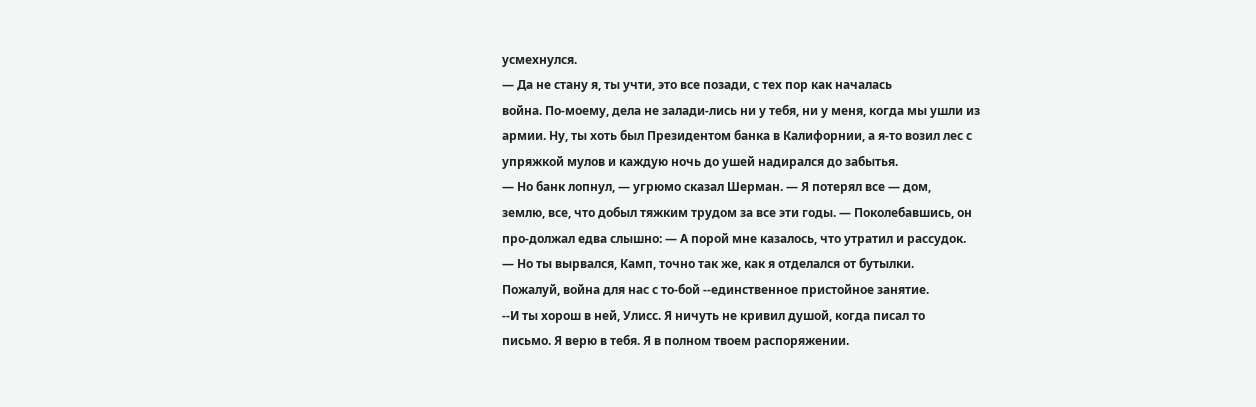усмехнулся.
— Да не стану я, ты учти, это все позади, с тех пор как началась
война. По-моему, дела не залади-лись ни у тебя, ни у меня, когда мы ушли из
армии. Ну, ты хоть был Президентом банка в Калифорнии, а я-то возил лес с
упряжкой мулов и каждую ночь до ушей надирался до забытья.
— Но банк лопнул, — угрюмо сказал Шерман. — Я потерял все — дом,
землю, все, что добыл тяжким трудом за все эти годы. — Поколебавшись, он
про-должал едва слышно: — А порой мне казалось, что утратил и рассудок.
— Но ты вырвался, Камп, точно так же, как я отделался от бутылки.
Пожалуй, война для нас с то-бой --единственное пристойное занятие.
--И ты хорош в ней, Улисс. Я ничуть не кривил душой, когда писал то
письмо. Я верю в тебя. Я в полном твоем распоряжении.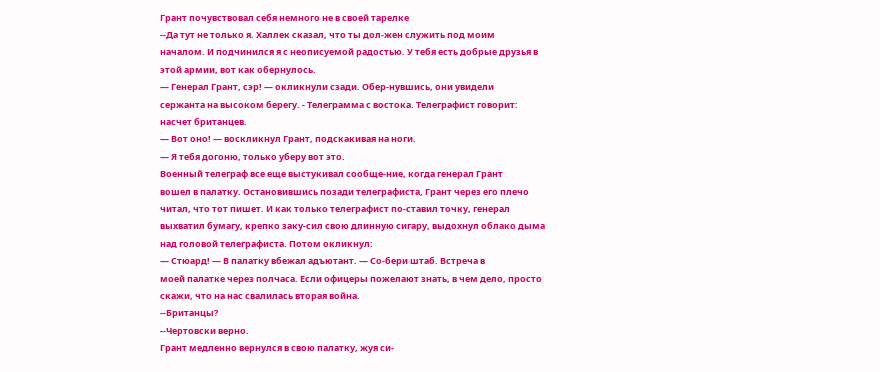Грант почувствовал себя немного не в своей тарелке
--Да тут не только я. Халлек сказал, что ты дол-жен служить под моим
началом. И подчинился я с неописуемой радостью. У тебя есть добрые друзья в
этой армии, вот как обернулось.
— Генерал Грант, сэр! — окликнули сзади. Обер-нувшись, они увидели
сержанта на высоком берегу. - Телеграмма с востока. Телеграфист говорит:
насчет британцев.
— Вот оно! — воскликнул Грант, подскакивая на ноги.
— Я тебя догоню, только уберу вот это.
Военный телеграф все еще выстукивал сообще-ние, когда генерал Грант
вошел в палатку. Остановившись позади телеграфиста, Грант через его плечо
читал, что тот пишет. И как только телеграфист по-ставил точку, генерал
выхватил бумагу, крепко заку-сил свою длинную сигару, выдохнул облако дыма
над головой телеграфиста. Потом окликнул:
— Стюард! — В палатку вбежал адъютант. — Со-бери штаб. Встреча в
моей палатке через полчаса. Если офицеры пожелают знать, в чем дело, просто
скажи, что на нас свалилась вторая война.
--Британцы?
--Чертовски верно.
Грант медленно вернулся в свою палатку, жуя си-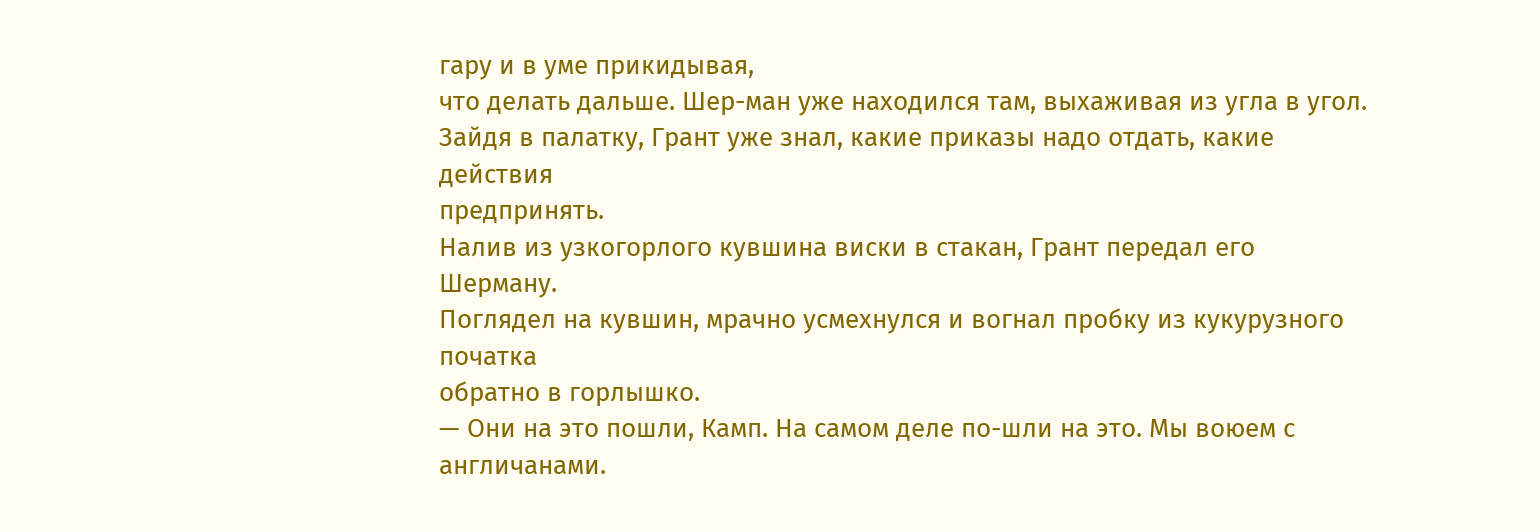гару и в уме прикидывая,
что делать дальше. Шер-ман уже находился там, выхаживая из угла в угол.
Зайдя в палатку, Грант уже знал, какие приказы надо отдать, какие действия
предпринять.
Налив из узкогорлого кувшина виски в стакан, Грант передал его Шерману.
Поглядел на кувшин, мрачно усмехнулся и вогнал пробку из кукурузного початка
обратно в горлышко.
— Они на это пошли, Камп. На самом деле по-шли на это. Мы воюем с
англичанами.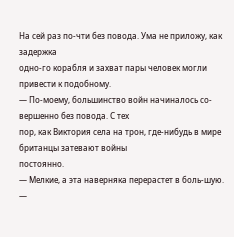На сей раз по-чти без повода. Ума не приложу, как задержка
одно-го корабля и захват пары человек могли привести к подобному.
— По-моему, большинство войн начиналось со-вершенно без повода. С тех
пор, как Виктория села на трон, где-нибудь в мире британцы затевают войны
постоянно.
— Мелкие, а эта наверняка перерастет в боль-шую. —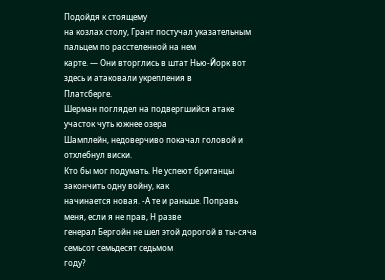Подойдя к стоящему
на козлах столу, Грант постучал указательным пальцем по расстеленной на нем
карте. — Они вторглись в штат Нью-Йорк вот здесь и атаковали укрепления в
Платсберге.
Шерман поглядел на подвергшийся атаке участок чуть южнее озера
Шамплейн, недоверчиво покачал головой и отхлебнул виски.
Кто бы мог подумать. Не успеют британцы закончить одну войну, как
начинается новая. -А те и раньше. Поправь меня, если я не прав, Н разве
генерал Бергойн не шел этой дорогой в ты-сяча семьсот семьдесят седьмом
году?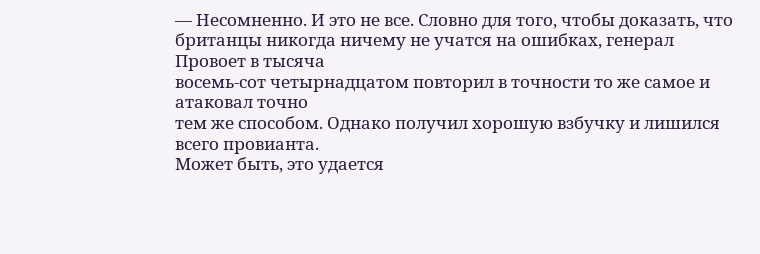— Несомненно. И это не все. Словно для того, чтобы доказать, что
британцы никогда ничему не учатся на ошибках, генерал Провоет в тысяча
восемь-сот четырнадцатом повторил в точности то же самое и атаковал точно
тем же способом. Однако получил хорошую взбучку и лишился всего провианта.
Может быть, это удается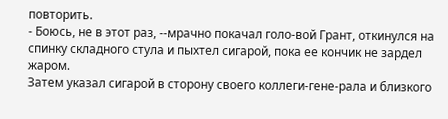повторить.
- Боюсь, не в этот раз, --мрачно покачал голо-вой Грант, откинулся на
спинку складного стула и пыхтел сигарой, пока ее кончик не зардел жаром.
Затем указал сигарой в сторону своего коллеги-гене-рала и близкого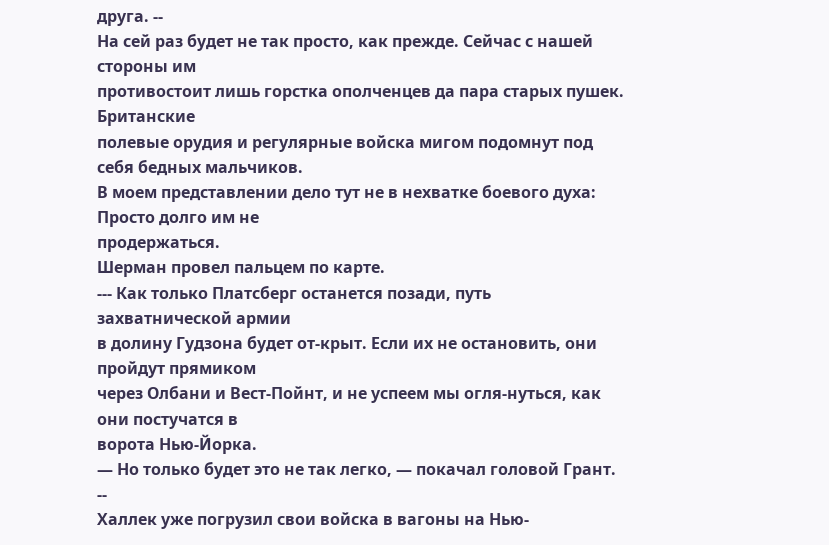друга. --
На сей раз будет не так просто, как прежде. Сейчас с нашей стороны им
противостоит лишь горстка ополченцев да пара старых пушек. Британские
полевые орудия и регулярные войска мигом подомнут под себя бедных мальчиков.
В моем представлении дело тут не в нехватке боевого духа: Просто долго им не
продержаться.
Шерман провел пальцем по карте.
--- Как только Платсберг останется позади, путь захватнической армии
в долину Гудзона будет от-крыт. Если их не остановить, они пройдут прямиком
через Олбани и Вест-Пойнт, и не успеем мы огля-нуться, как они постучатся в
ворота Нью-Йорка.
— Но только будет это не так легко, — покачал головой Грант. --
Халлек уже погрузил свои войска в вагоны на Нью-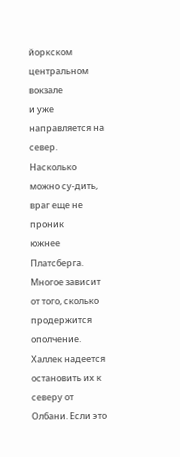йоркском центральном вокзале
и уже направляется на север. Насколько можно су-дить, враг еще не проник
южнее Платсберга. Многое зависит от того, сколько продержится ополчение.
Халлек надеется остановить их к северу от Олбани. Если это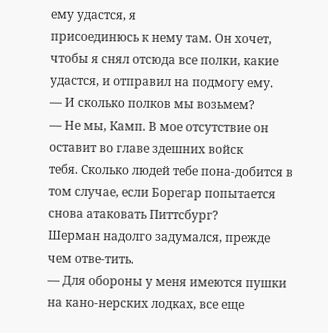ему удастся, я
присоединюсь к нему там. Он хочет, чтобы я снял отсюда все полки, какие
удастся, и отправил на подмогу ему.
— И сколько полков мы возьмем?
— Не мы, Камп. В мое отсутствие он оставит во главе здешних войск
тебя. Сколько людей тебе пона-добится в том случае, если Борегар попытается
снова атаковать Питтсбург?
Шерман надолго задумался, прежде чем отве-тить.
— Для обороны у меня имеются пушки на кано-нерских лодках, все еще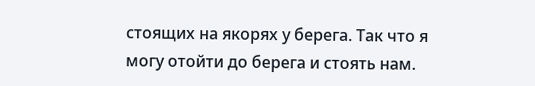стоящих на якорях у берега. Так что я могу отойти до берега и стоять нам.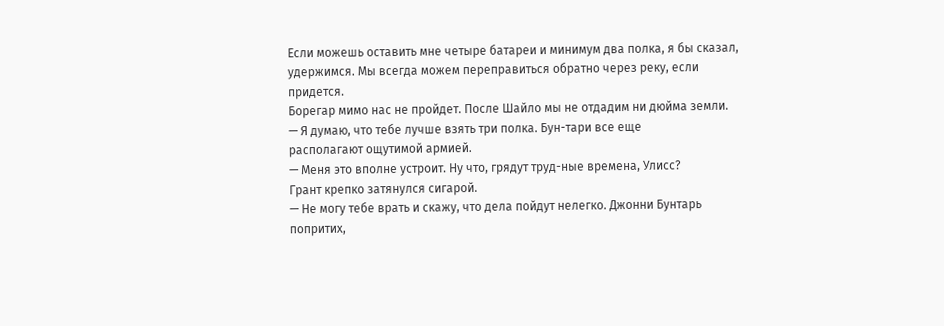Если можешь оставить мне четыре батареи и минимум два полка, я бы сказал,
удержимся. Мы всегда можем переправиться обратно через реку, если придется.
Борегар мимо нас не пройдет. После Шайло мы не отдадим ни дюйма земли.
— Я думаю, что тебе лучше взять три полка. Бун-тари все еще
располагают ощутимой армией.
— Меня это вполне устроит. Ну что, грядут труд-ные времена, Улисс?
Грант крепко затянулся сигарой.
— Не могу тебе врать и скажу, что дела пойдут нелегко. Джонни Бунтарь
попритих,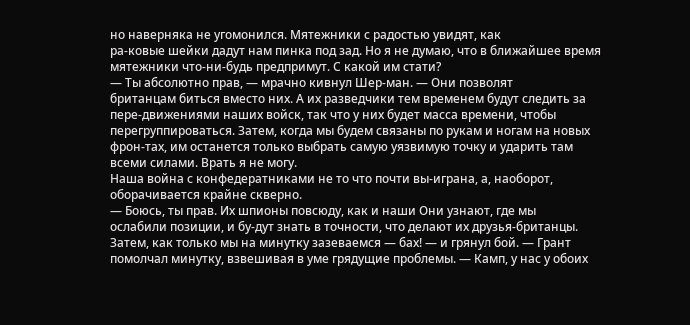но наверняка не угомонился. Мятежники с радостью увидят, как
ра-ковые шейки дадут нам пинка под зад. Но я не думаю, что в ближайшее время
мятежники что-ни-будь предпримут. С какой им стати?
— Ты абсолютно прав, — мрачно кивнул Шер-ман. — Они позволят
британцам биться вместо них. А их разведчики тем временем будут следить за
пере-движениями наших войск, так что у них будет масса времени, чтобы
перегруппироваться. Затем, когда мы будем связаны по рукам и ногам на новых
фрон-тах, им останется только выбрать самую уязвимую точку и ударить там
всеми силами. Врать я не могу.
Наша война с конфедератниками не то что почти вы-играна, а, наоборот,
оборачивается крайне скверно.
— Боюсь, ты прав. Их шпионы повсюду, как и наши Они узнают, где мы
ослабили позиции, и бу-дут знать в точности, что делают их друзья-британцы.
Затем, как только мы на минутку зазеваемся — бах! — и грянул бой. — Грант
помолчал минутку, взвешивая в уме грядущие проблемы. — Камп, у нас у обоих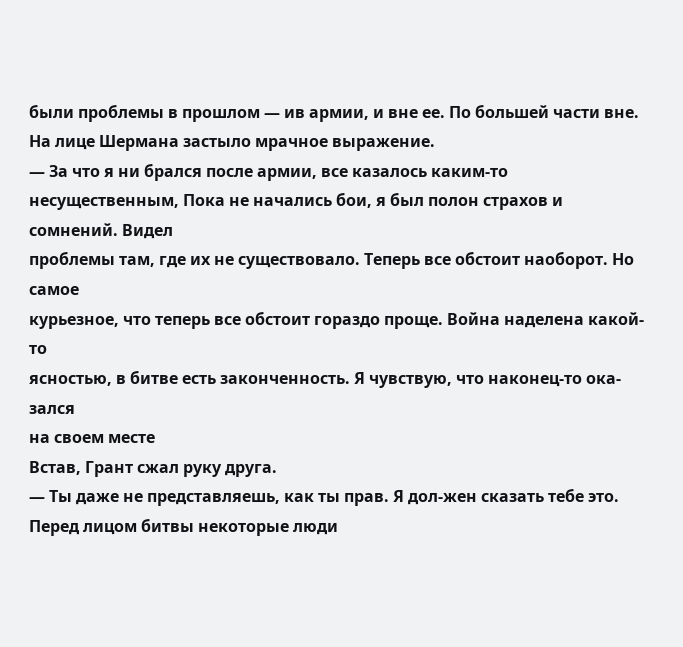были проблемы в прошлом — ив армии, и вне ее. По большей части вне.
На лице Шермана застыло мрачное выражение.
— За что я ни брался после армии, все казалось каким-то
несущественным, Пока не начались бои, я был полон страхов и сомнений. Видел
проблемы там, где их не существовало. Теперь все обстоит наоборот. Но самое
курьезное, что теперь все обстоит гораздо проще. Война наделена какой-то
ясностью, в битве есть законченность. Я чувствую, что наконец-то ока-зался
на своем месте
Встав, Грант сжал руку друга.
— Ты даже не представляешь, как ты прав. Я дол-жен сказать тебе это.
Перед лицом битвы некоторые люди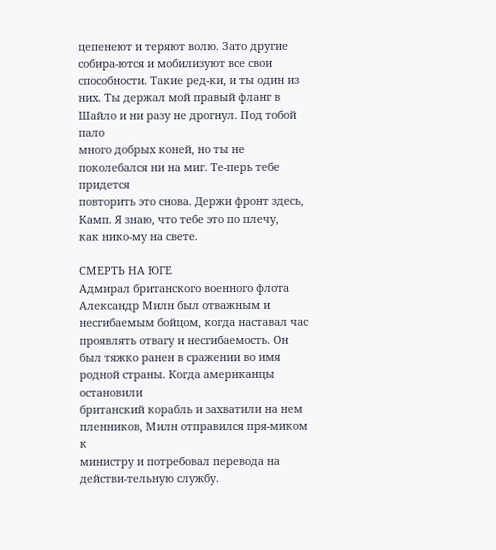цепенеют и теряют волю. Зато другие
собира-ются и мобилизуют все свои способности. Такие ред-ки, и ты один из
них. Ты держал мой правый фланг в Шайло и ни разу не дрогнул. Под тобой пало
много добрых коней, но ты не поколебался ни на миг. Те-перь тебе придется
повторить это снова. Держи фронт здесь, Камп. Я знаю, что тебе это по плечу,
как нико-му на свете.

СМЕРТЬ НА ЮГЕ
Адмирал британского военного флота Александр Милн был отважным и
несгибаемым бойцом, когда наставал час проявлять отвагу и несгибаемость. Он
был тяжко ранен в сражении во имя родной страны. Когда американцы остановили
британский корабль и захватили на нем пленников, Милн отправился пря-миком к
министру и потребовал перевода на действи-тельную службу.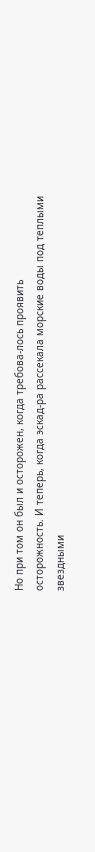Но при том он был и осторожен, когда требова-лось проявить
осторожность. И теперь, когда эскад-ра рассекала морские воды под теплыми
звездными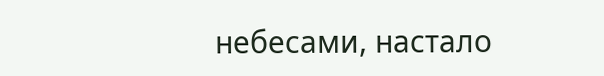небесами, настало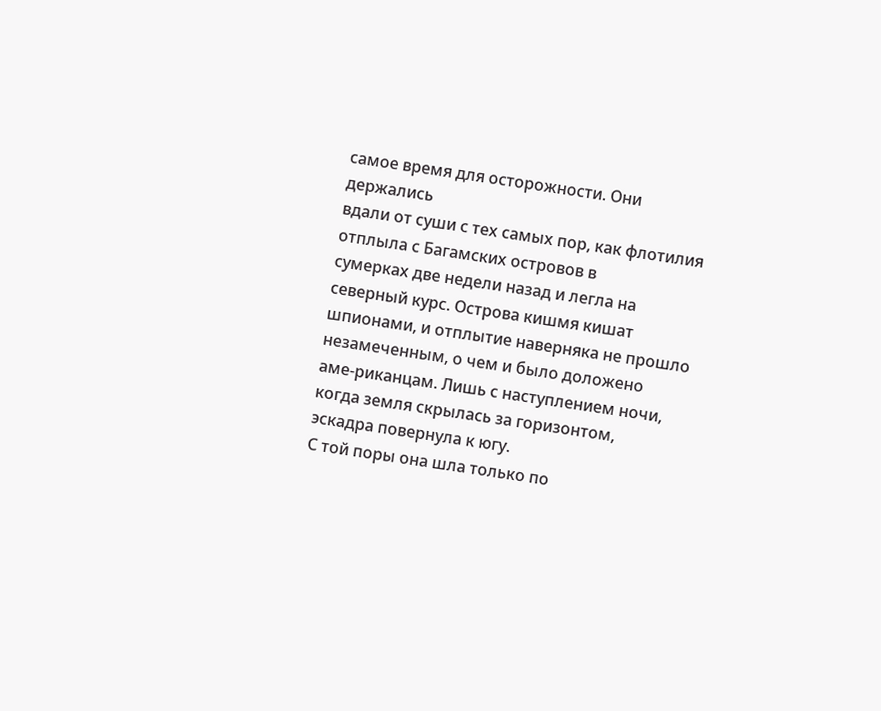самое время для осторожности. Они держались
вдали от суши с тех самых пор, как флотилия отплыла с Багамских островов в
сумерках две недели назад и легла на северный курс. Острова кишмя кишат
шпионами, и отплытие наверняка не прошло незамеченным, о чем и было доложено
аме-риканцам. Лишь с наступлением ночи, когда земля скрылась за горизонтом,
эскадра повернула к югу.
С той поры она шла только по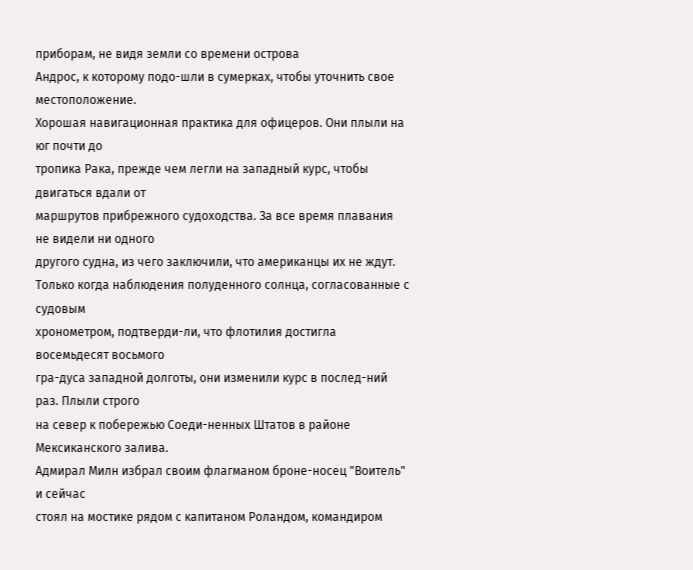приборам, не видя земли со времени острова
Андрос, к которому подо-шли в сумерках, чтобы уточнить свое местоположение.
Хорошая навигационная практика для офицеров. Они плыли на юг почти до
тропика Рака, прежде чем легли на западный курс, чтобы двигаться вдали от
маршрутов прибрежного судоходства. За все время плавания не видели ни одного
другого судна, из чего заключили, что американцы их не ждут.
Только когда наблюдения полуденного солнца, согласованные с судовым
хронометром, подтверди-ли, что флотилия достигла восемьдесят восьмого
гра-дуса западной долготы, они изменили курс в послед-ний раз. Плыли строго
на север к побережью Соеди-ненных Штатов в районе Мексиканского залива.
Адмирал Милн избрал своим флагманом броне-носец "Воитель" и сейчас
стоял на мостике рядом с капитаном Роландом, командиром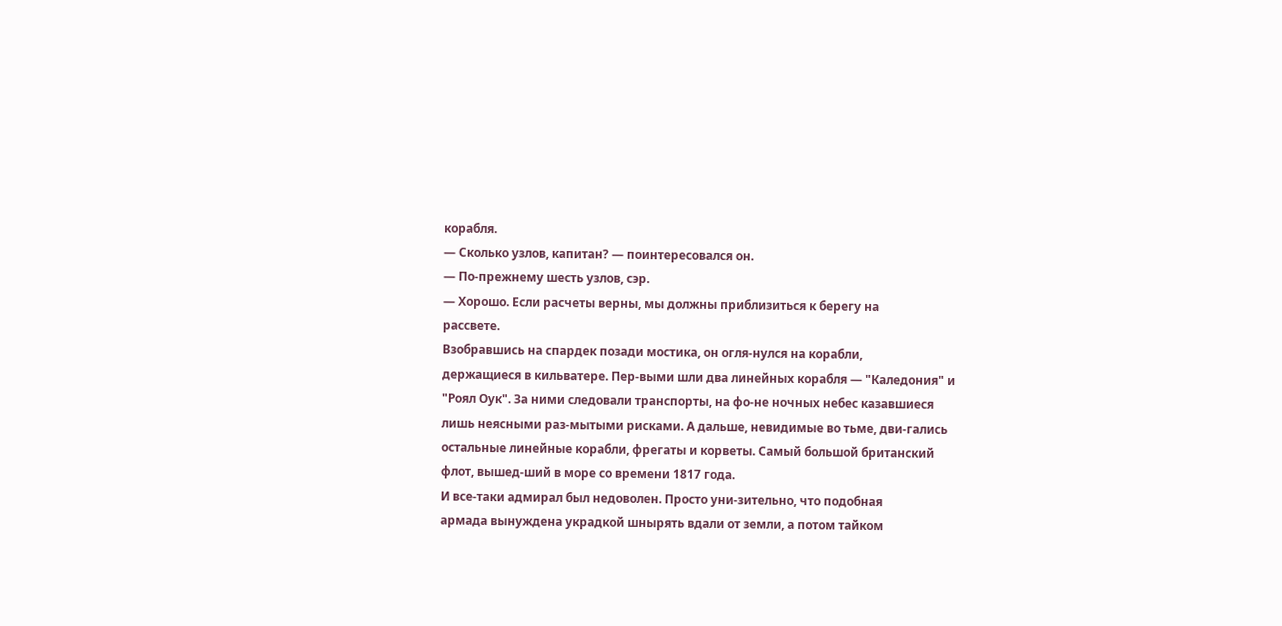корабля.
— Сколько узлов, капитан? — поинтересовался он.
— По-прежнему шесть узлов, сэр.
— Хорошо. Если расчеты верны, мы должны приблизиться к берегу на
рассвете.
Взобравшись на спардек позади мостика, он огля-нулся на корабли,
держащиеся в кильватере. Пер-выми шли два линейных корабля — "Каледония" и
"Роял Оук". За ними следовали транспорты, на фо-не ночных небес казавшиеся
лишь неясными раз-мытыми рисками. А дальше, невидимые во тьме, дви-гались
остальные линейные корабли, фрегаты и корветы. Самый большой британский
флот, вышед-ший в море со времени 1817 года.
И все-таки адмирал был недоволен. Просто уни-зительно, что подобная
армада вынуждена украдкой шнырять вдали от земли, а потом тайком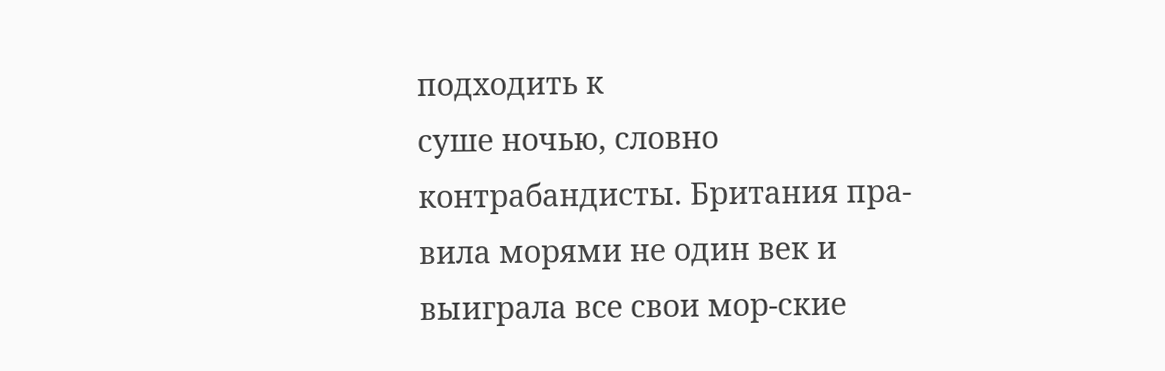подходить к
суше ночью, словно контрабандисты. Британия пра-вила морями не один век и
выиграла все свои мор-ские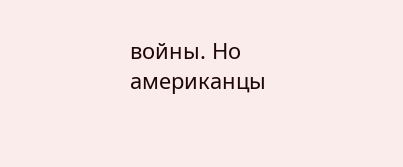войны. Но американцы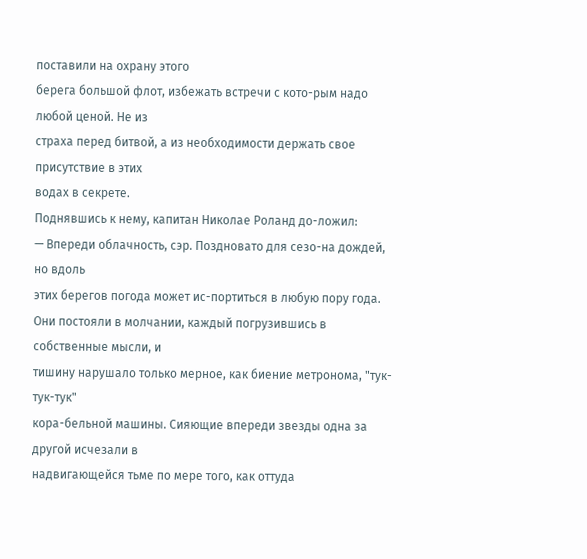поставили на охрану этого
берега большой флот, избежать встречи с кото-рым надо любой ценой. Не из
страха перед битвой, а из необходимости держать свое присутствие в этих
водах в секрете.
Поднявшись к нему, капитан Николае Роланд до-ложил:
— Впереди облачность, сэр. Поздновато для сезо-на дождей, но вдоль
этих берегов погода может ис-портиться в любую пору года.
Они постояли в молчании, каждый погрузившись в собственные мысли, и
тишину нарушало только мерное, как биение метронома, "тук-тук-тук"
кора-бельной машины. Сияющие впереди звезды одна за другой исчезали в
надвигающейся тьме по мере того, как оттуда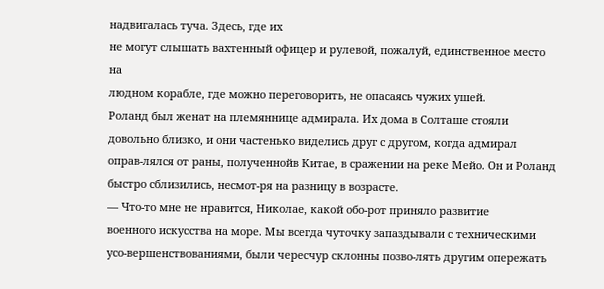надвигалась туча. Здесь, где их
не могут слышать вахтенный офицер и рулевой, пожалуй, единственное место на
людном корабле, где можно переговорить, не опасаясь чужих ушей.
Роланд был женат на племяннице адмирала. Их дома в Солташе стояли
довольно близко, и они частенько виделись друг с другом, когда адмирал
оправ-лялся от раны, полученнойв Китае, в сражении на реке Мейо. Он и Роланд
быстро сблизились, несмот-ря на разницу в возрасте.
— Что-то мне не нравится, Николае, какой обо-рот приняло развитие
военного искусства на море. Мы всегда чуточку запаздывали с техническими
усо-вершенствованиями, были чересчур склонны позво-лять другим опережать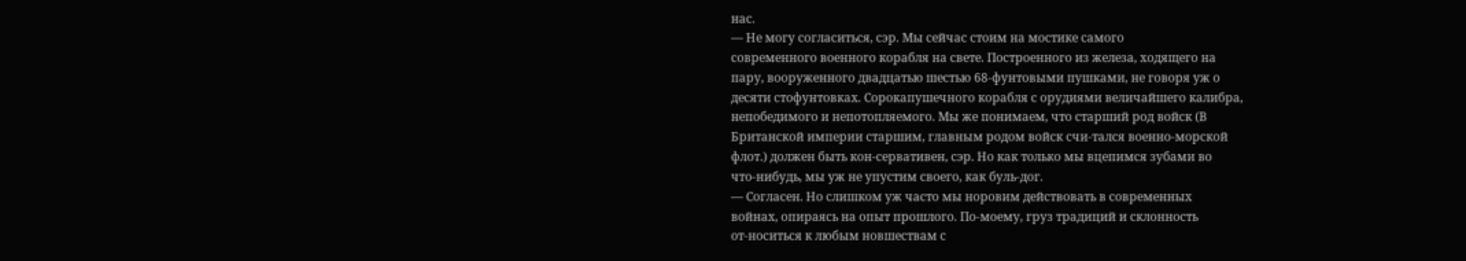нас.
— Не могу согласиться, сэр. Мы сейчас стоим на мостике самого
современного военного корабля на свете. Построенного из железа, ходящего на
пару, вооруженного двадцатью шестью 68-фунтовыми пушками, не говоря уж о
десяти стофунтовках. Сорокапушечного корабля с орудиями величайшего калибра,
непобедимого и непотопляемого. Мы же понимаем, что старший род войск (В
Британской империи старшим, главным родом войск счи-тался военно-морской
флот.) должен быть кон-сервативен, сэр. Но как только мы вцепимся зубами во
что-нибудь, мы уж не упустим своего, как буль-дог.
— Согласен. Но слишком уж часто мы норовим действовать в современных
войнах, опираясь на опыт прошлого. По-моему, груз традиций и склонность
от-носиться к любым новшествам с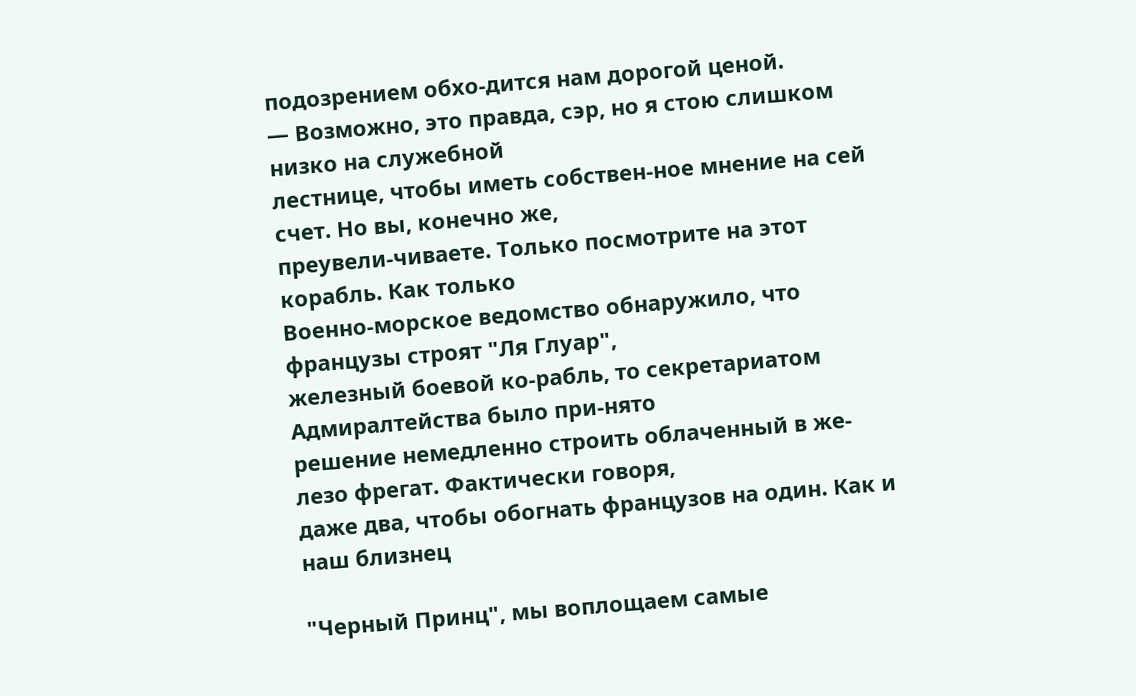подозрением обхо-дится нам дорогой ценой.
— Возможно, это правда, сэр, но я стою слишком низко на служебной
лестнице, чтобы иметь собствен-ное мнение на сей счет. Но вы, конечно же,
преувели-чиваете. Только посмотрите на этот корабль. Как только
Военно-морское ведомство обнаружило, что французы строят "Ля Глуар",
железный боевой ко-рабль, то секретариатом Адмиралтейства было при-нято
решение немедленно строить облаченный в же-лезо фрегат. Фактически говоря,
даже два, чтобы обогнать французов на один. Как и наш близнец

"Черный Принц", мы воплощаем самые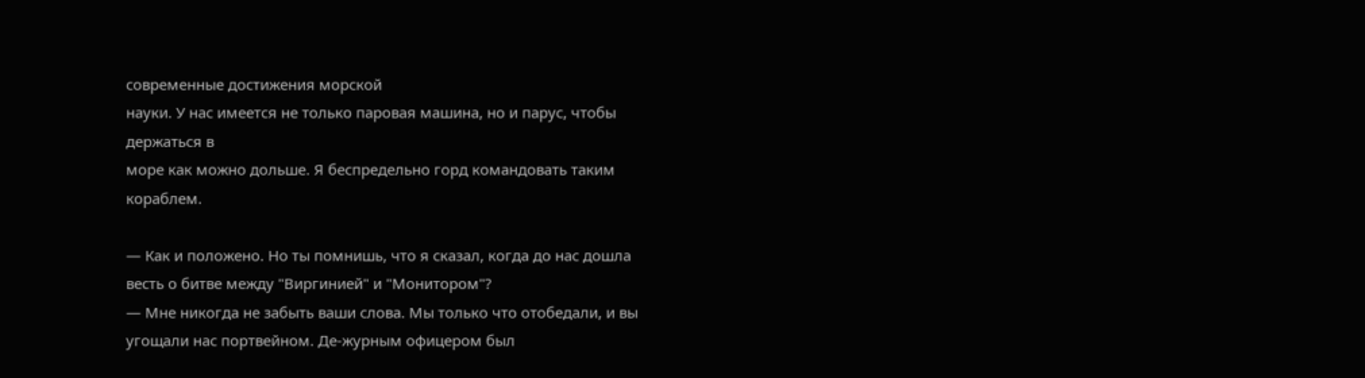современные достижения морской
науки. У нас имеется не только паровая машина, но и парус, чтобы держаться в
море как можно дольше. Я беспредельно горд командовать таким кораблем.

— Как и положено. Но ты помнишь, что я сказал, когда до нас дошла
весть о битве между "Виргинией" и "Монитором"?
— Мне никогда не забыть ваши слова. Мы только что отобедали, и вы
угощали нас портвейном. Де-журным офицером был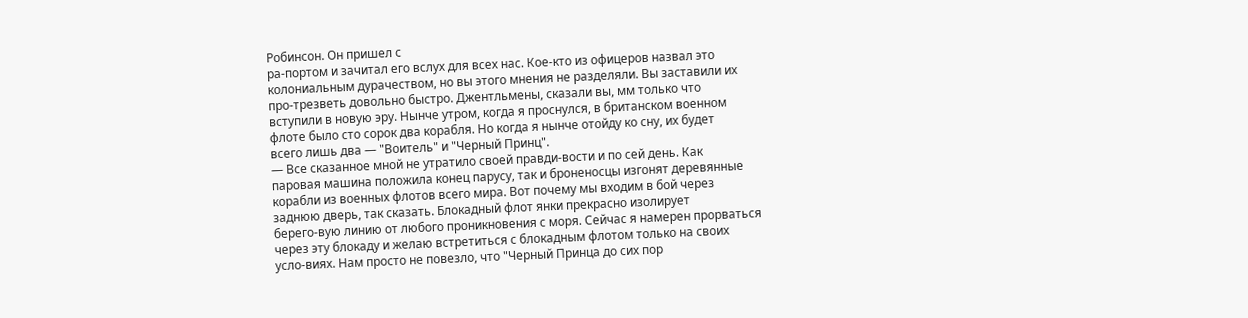Робинсон. Он пришел с
ра-портом и зачитал его вслух для всех нас. Кое-кто из офицеров назвал это
колониальным дурачеством, но вы этого мнения не разделяли. Вы заставили их
про-трезветь довольно быстро. Джентльмены, сказали вы, мм только что
вступили в новую эру. Нынче утром, когда я проснулся, в британском военном
флоте было сто сорок два корабля. Но когда я нынче отойду ко сну, их будет
всего лишь два — "Воитель" и "Черный Принц".
— Все сказанное мной не утратило своей правди-вости и по сей день. Как
паровая машина положила конец парусу, так и броненосцы изгонят деревянные
корабли из военных флотов всего мира. Вот почему мы входим в бой через
заднюю дверь, так сказать. Блокадный флот янки прекрасно изолирует
берего-вую линию от любого проникновения с моря. Сейчас я намерен прорваться
через эту блокаду и желаю встретиться с блокадным флотом только на своих
усло-виях. Нам просто не повезло, что "Черный Принца до сих пор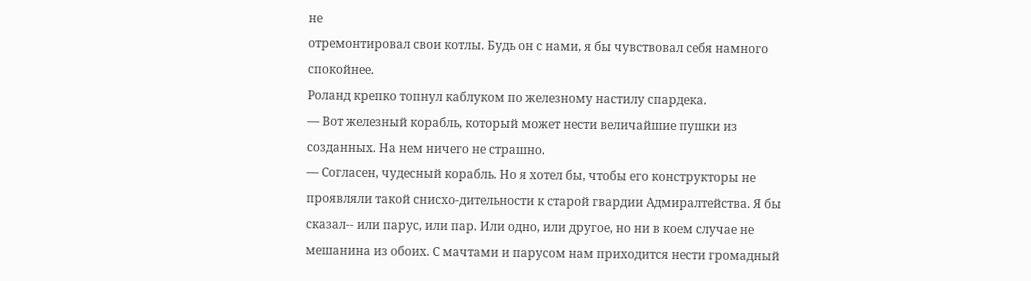не
отремонтировал свои котлы. Будь он с нами, я бы чувствовал себя намного
спокойнее.
Роланд крепко топнул каблуком по железному настилу спардека.
— Вот железный корабль, который может нести величайшие пушки из
созданных. На нем ничего не страшно.
— Согласен, чудесный корабль. Но я хотел бы, чтобы его конструкторы не
проявляли такой снисхо-дительности к старой гвардии Адмиралтейства. Я бы
сказал-- или парус, или пар. Или одно, или другое, но ни в коем случае не
мешанина из обоих. С мачтами и парусом нам приходится нести громадный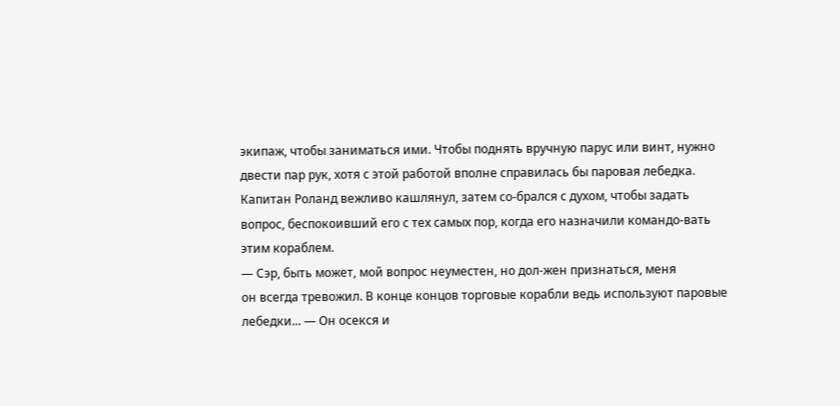экипаж, чтобы заниматься ими. Чтобы поднять вручную парус или винт, нужно
двести пар рук, хотя с этой работой вполне справилась бы паровая лебедка.
Капитан Роланд вежливо кашлянул, затем со-брался с духом, чтобы задать
вопрос, беспокоивший его с тех самых пор, когда его назначили командо-вать
этим кораблем.
— Сэр, быть может, мой вопрос неуместен, но дол-жен признаться, меня
он всегда тревожил. В конце концов торговые корабли ведь используют паровые
лебедки... — Он осекся и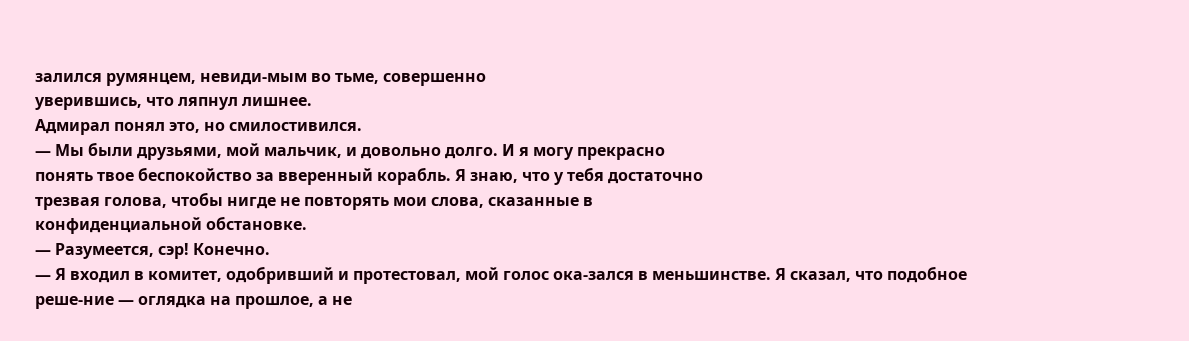залился румянцем, невиди-мым во тьме, совершенно
уверившись, что ляпнул лишнее.
Адмирал понял это, но смилостивился.
— Мы были друзьями, мой мальчик, и довольно долго. И я могу прекрасно
понять твое беспокойство за вверенный корабль. Я знаю, что у тебя достаточно
трезвая голова, чтобы нигде не повторять мои слова, сказанные в
конфиденциальной обстановке.
— Разумеется, сэр! Конечно.
— Я входил в комитет, одобривший и протестовал, мой голос ока-зался в меньшинстве. Я сказал, что подобное
реше-ние — оглядка на прошлое, а не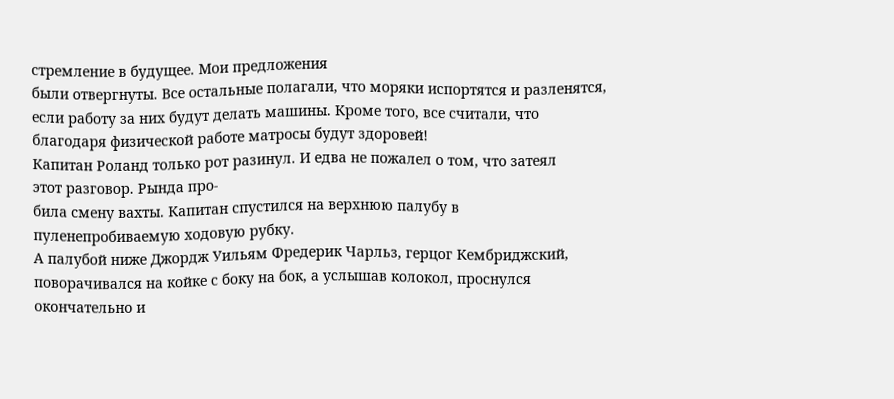стремление в будущее. Мои предложения
были отвергнуты. Все остальные полагали, что моряки испортятся и разленятся,
если работу за них будут делать машины. Кроме того, все считали, что
благодаря физической работе матросы будут здоровей!
Капитан Роланд только рот разинул. И едва не пожалел о том, что затеял
этот разговор. Рында про-
била смену вахты. Капитан спустился на верхнюю палубу в
пуленепробиваемую ходовую рубку.
А палубой ниже Джордж Уильям Фредерик Чарльз, герцог Кембриджский,
поворачивался на койке с боку на бок, а услышав колокол, проснулся
окончательно и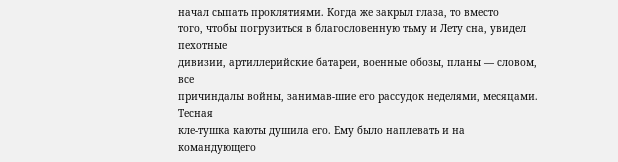начал сыпать проклятиями. Когда же закрыл глаза, то вместо
того, чтобы погрузиться в благословенную тьму и Лету сна, увидел пехотные
дивизии, артиллерийские батареи, военные обозы, планы — словом, все
причиндалы войны, занимав-шие его рассудок неделями, месяцами. Тесная
кле-тушка каюты душила его. Ему было наплевать и на командующего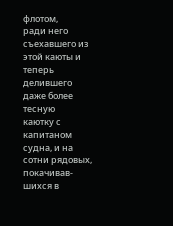флотом,
ради него съехавшего из этой каюты и теперь делившего даже более тесную
каютку с капитаном судна, и на сотни рядовых, покачивав-шихся в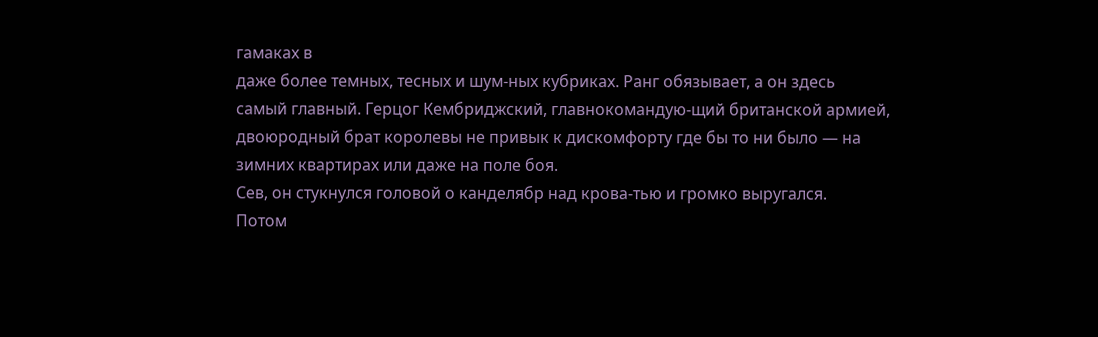гамаках в
даже более темных, тесных и шум-ных кубриках. Ранг обязывает, а он здесь
самый главный. Герцог Кембриджский, главнокомандую-щий британской армией,
двоюродный брат королевы не привык к дискомфорту где бы то ни было — на
зимних квартирах или даже на поле боя.
Сев, он стукнулся головой о канделябр над крова-тью и громко выругался.
Потом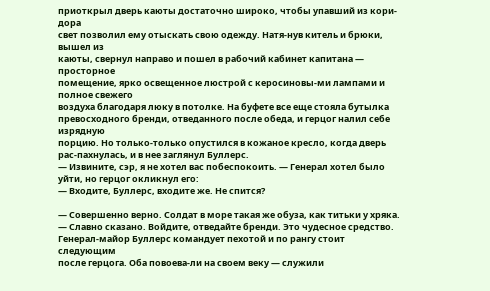приоткрыл дверь каюты достаточно широко, чтобы упавший из кори-дора
свет позволил ему отыскать свою одежду. Натя-нув китель и брюки, вышел из
каюты, свернул направо и пошел в рабочий кабинет капитана — просторное
помещение, ярко освещенное люстрой с керосиновы-ми лампами и полное свежего
воздуха благодаря люку в потолке. На буфете все еще стояла бутылка
превосходного бренди, отведанного после обеда, и герцог налил себе изрядную
порцию. Но только-только опустился в кожаное кресло, когда дверь
рас-пахнулась, и в нее заглянул Буллерс.
— Извините, сэр, я не хотел вас побеспокоить. — Генерал хотел было
уйти, но герцог окликнул его:
— Входите, Буллерс, входите же. Не спится?

— Совершенно верно. Солдат в море такая же обуза, как титьки у хряка.
— Славно сказано. Войдите, отведайте бренди. Это чудесное средство.
Генерал-майор Буллерс командует пехотой и по рангу стоит следующим
после герцога. Оба повоева-ли на своем веку — служили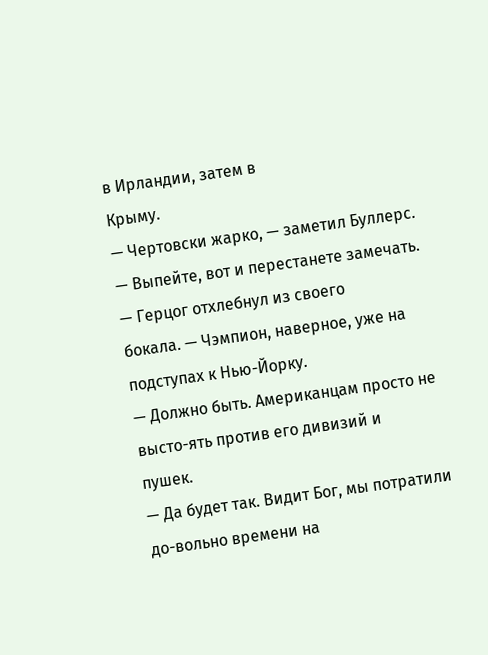в Ирландии, затем в
Крыму.
— Чертовски жарко, — заметил Буллерс.
— Выпейте, вот и перестанете замечать. — Герцог отхлебнул из своего
бокала. — Чэмпион, наверное, уже на подступах к Нью-Йорку.
— Должно быть. Американцам просто не высто-ять против его дивизий и
пушек.
— Да будет так. Видит Бог, мы потратили до-вольно времени на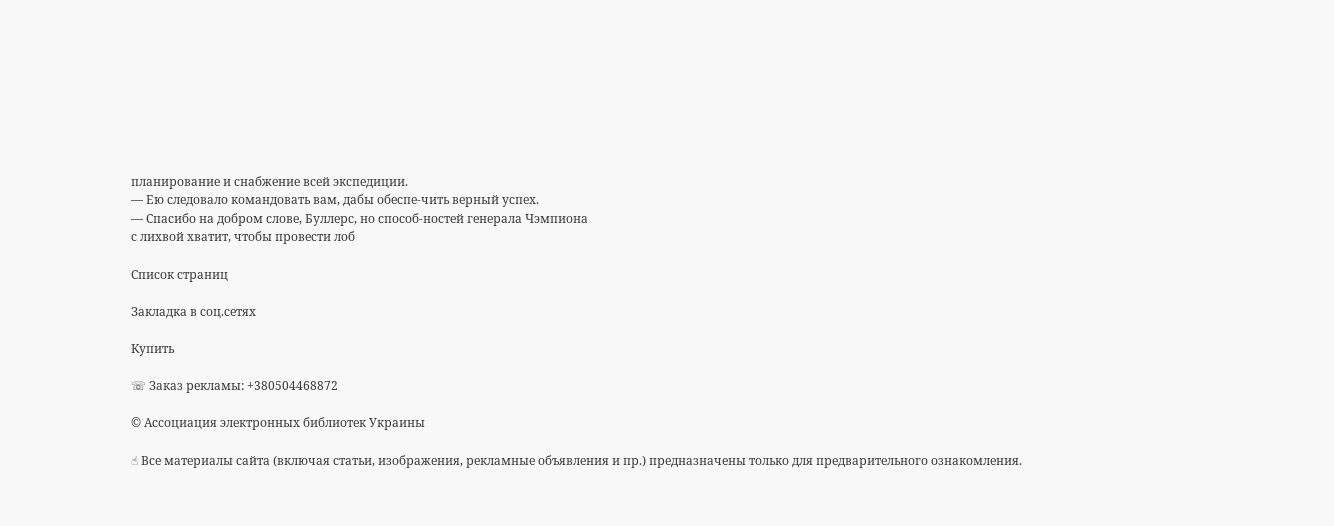планирование и снабжение всей экспедиции.
— Ею следовало командовать вам, дабы обеспе-чить верный успех.
— Спасибо на добром слове, Буллерс, но способ-ностей генерала Чэмпиона
с лихвой хватит, чтобы провести лоб

Список страниц

Закладка в соц.сетях

Купить

☏ Заказ рекламы: +380504468872

© Ассоциация электронных библиотек Украины

☝ Все материалы сайта (включая статьи, изображения, рекламные объявления и пр.) предназначены только для предварительного ознакомления.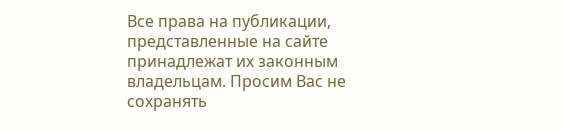Все права на публикации, представленные на сайте принадлежат их законным владельцам. Просим Вас не сохранять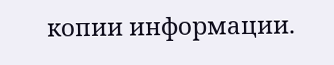копии информации.